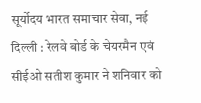सूर्योदय भारत समाचार सेवा, नई दिल्ली : रेलवे बोर्ड के चेयरमैन एवं सीईओ सतीश कुमार ने शनिवार को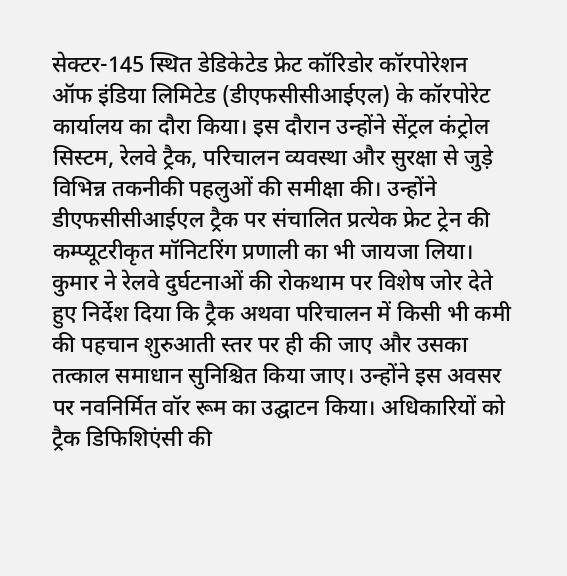सेक्टर-145 स्थित डेडिकेटेड फ्रेट कॉरिडोर कॉरपोरेशन ऑफ इंडिया लिमिटेड (डीएफसीसीआईएल) के कॉरपोरेट कार्यालय का दौरा किया। इस दौरान उन्होंने सेंट्रल कंट्रोल सिस्टम, रेलवे ट्रैक, परिचालन व्यवस्था और सुरक्षा से जुड़े विभिन्न तकनीकी पहलुओं की समीक्षा की। उन्होंने डीएफसीसीआईएल ट्रैक पर संचालित प्रत्येक फ्रेट ट्रेन की कम्प्यूटरीकृत मॉनिटरिंग प्रणाली का भी जायजा लिया।
कुमार ने रेलवे दुर्घटनाओं की रोकथाम पर विशेष जोर देते हुए निर्देश दिया कि ट्रैक अथवा परिचालन में किसी भी कमी की पहचान शुरुआती स्तर पर ही की जाए और उसका तत्काल समाधान सुनिश्चित किया जाए। उन्होंने इस अवसर पर नवनिर्मित वॉर रूम का उद्घाटन किया। अधिकारियों को ट्रैक डिफिशिएंसी की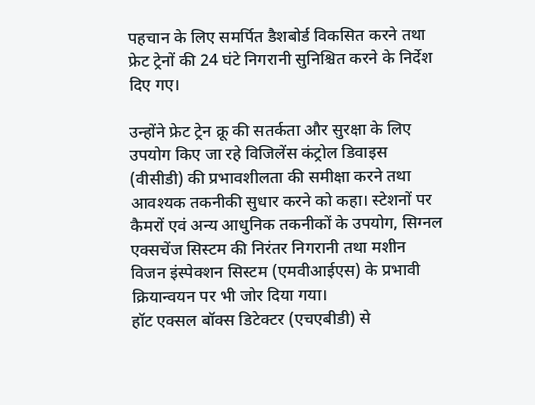पहचान के लिए समर्पित डैशबोर्ड विकसित करने तथा फ्रेट ट्रेनों की 24 घंटे निगरानी सुनिश्चित करने के निर्देश दिए गए।

उन्होंने फ्रेट ट्रेन क्रू की सतर्कता और सुरक्षा के लिए उपयोग किए जा रहे विजिलेंस कंट्रोल डिवाइस (वीसीडी) की प्रभावशीलता की समीक्षा करने तथा आवश्यक तकनीकी सुधार करने को कहा। स्टेशनों पर कैमरों एवं अन्य आधुनिक तकनीकों के उपयोग, सिग्नल एक्सचेंज सिस्टम की निरंतर निगरानी तथा मशीन विजन इंस्पेक्शन सिस्टम (एमवीआईएस) के प्रभावी क्रियान्वयन पर भी जोर दिया गया।
हॉट एक्सल बॉक्स डिटेक्टर (एचएबीडी) से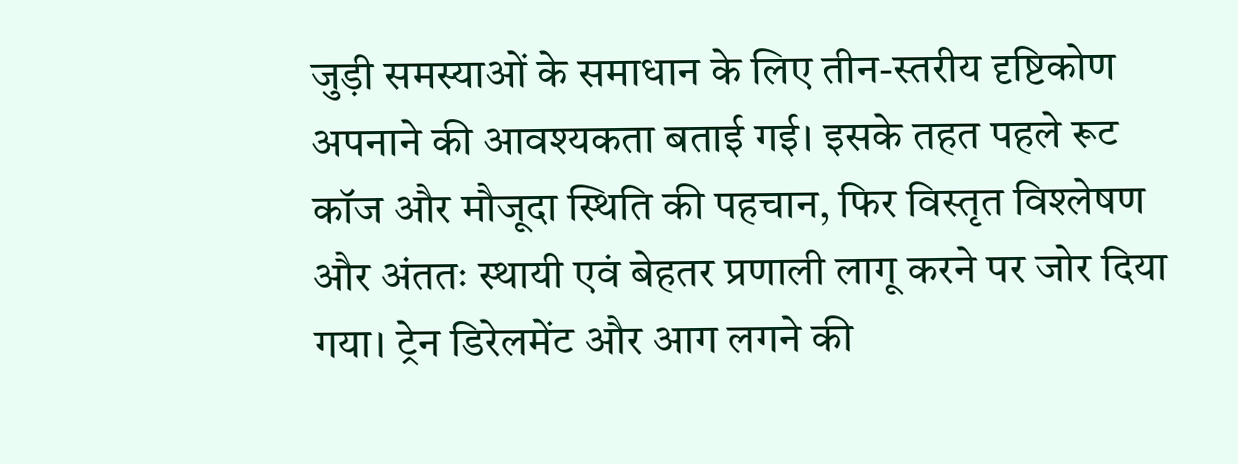जुड़ी समस्याओं के समाधान के लिए तीन-स्तरीय दृष्टिकोण अपनाने की आवश्यकता बताई गई। इसके तहत पहले रूट कॉज और मौजूदा स्थिति की पहचान, फिर विस्तृत विश्लेषण और अंततः स्थायी एवं बेहतर प्रणाली लागू करने पर जोर दिया गया। ट्रेन डिरेलमेंट और आग लगने की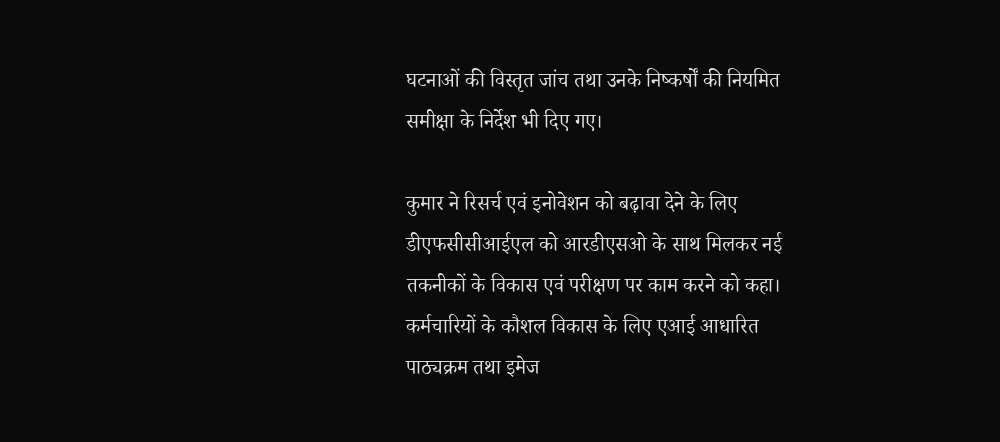घटनाओं की विस्तृत जांच तथा उनके निष्कर्षों की नियमित समीक्षा के निर्देश भी दिए गए।

कुमार ने रिसर्च एवं इनोवेशन को बढ़ावा देने के लिए डीएफसीसीआईएल को आरडीएसओ के साथ मिलकर नई तकनीकों के विकास एवं परीक्षण पर काम करने को कहा। कर्मचारियों के कौशल विकास के लिए एआई आधारित पाठ्यक्रम तथा इमेज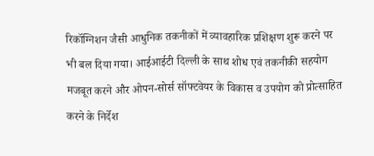रिकॉग्निशन जैसी आधुनिक तकनीकों में व्यावहारिक प्रशिक्षण शुरू करने पर भी बल दिया गया। आईआईटी दिल्ली के साथ शोध एवं तकनीकी सहयोग मजबूत करने और ओपन-सोर्स सॉफ्टवेयर के विकास व उपयोग को प्रोत्साहित करने के निर्देश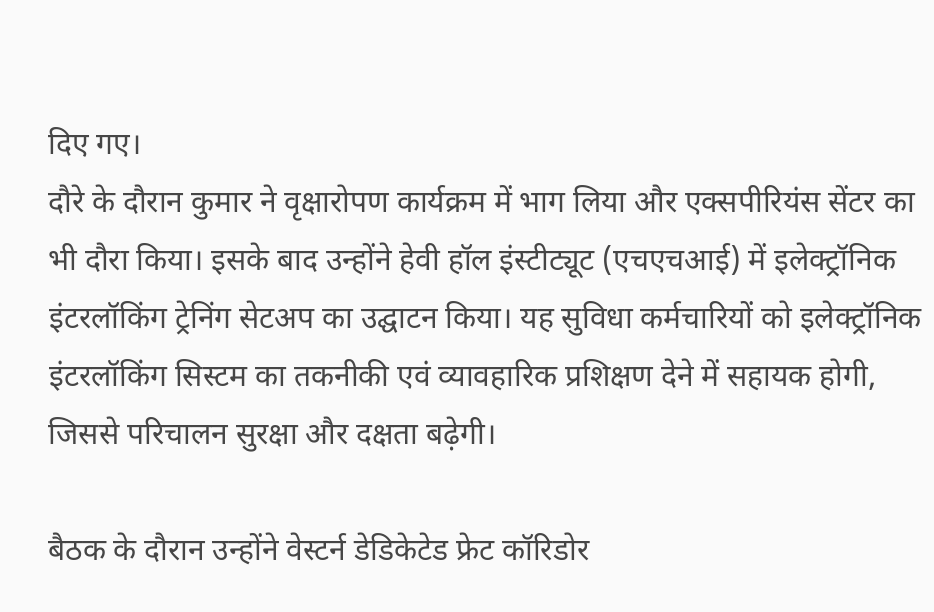दिए गए।
दौरे के दौरान कुमार ने वृक्षारोपण कार्यक्रम में भाग लिया और एक्सपीरियंस सेंटर का भी दौरा किया। इसके बाद उन्होंने हेवी हॉल इंस्टीट्यूट (एचएचआई) में इलेक्ट्रॉनिक इंटरलॉकिंग ट्रेनिंग सेटअप का उद्घाटन किया। यह सुविधा कर्मचारियों को इलेक्ट्रॉनिक इंटरलॉकिंग सिस्टम का तकनीकी एवं व्यावहारिक प्रशिक्षण देने में सहायक होगी, जिससे परिचालन सुरक्षा और दक्षता बढ़ेगी।

बैठक के दौरान उन्होंने वेस्टर्न डेडिकेटेड फ्रेट कॉरिडोर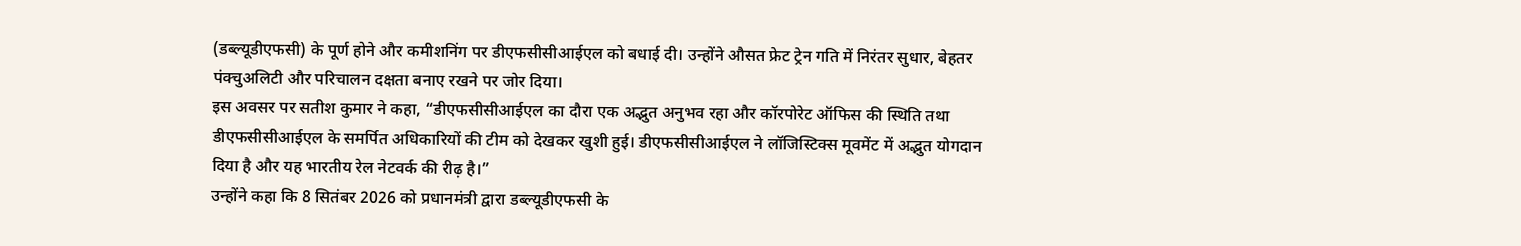(डब्ल्यूडीएफसी) के पूर्ण होने और कमीशनिंग पर डीएफसीसीआईएल को बधाई दी। उन्होंने औसत फ्रेट ट्रेन गति में निरंतर सुधार, बेहतर पंक्चुअलिटी और परिचालन दक्षता बनाए रखने पर जोर दिया।
इस अवसर पर सतीश कुमार ने कहा, “डीएफसीसीआईएल का दौरा एक अद्भुत अनुभव रहा और कॉरपोरेट ऑफिस की स्थिति तथा डीएफसीसीआईएल के समर्पित अधिकारियों की टीम को देखकर खुशी हुई। डीएफसीसीआईएल ने लॉजिस्टिक्स मूवमेंट में अद्भुत योगदान दिया है और यह भारतीय रेल नेटवर्क की रीढ़ है।”
उन्होंने कहा कि 8 सितंबर 2026 को प्रधानमंत्री द्वारा डब्ल्यूडीएफसी के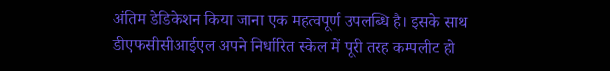अंतिम डेडिकेशन किया जाना एक महत्वपूर्ण उपलब्धि है। इसके साथ डीएफसीसीआईएल अपने निर्धारित स्केल में पूरी तरह कम्पलीट हो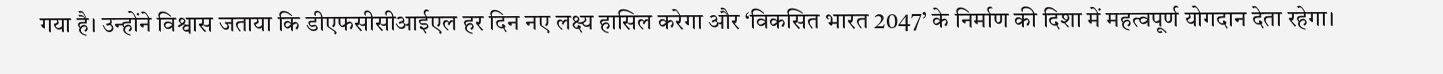गया है। उन्होंने विश्वास जताया कि डीएफसीसीआईएल हर दिन नए लक्ष्य हासिल करेगा और ‘विकसित भारत 2047’ के निर्माण की दिशा में महत्वपूर्ण योगदान देता रहेगा।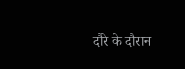दौरे के दौरान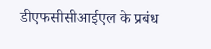डीएफसीसीआईएल के प्रबंध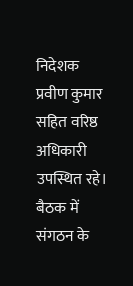निदेशक प्रवीण कुमार सहित वरिष्ठ अधिकारी उपस्थित रहे। बैठक में संगठन के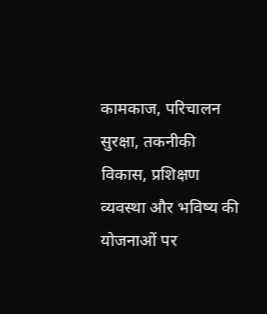कामकाज, परिचालन सुरक्षा, तकनीकी विकास, प्रशिक्षण व्यवस्था और भविष्य की योजनाओं पर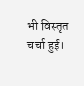भी विस्तृत चर्चा हुई।